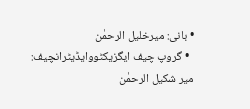• بانی: میرخلیل الرحمٰن
  • گروپ چیف ایگزیکٹووایڈیٹرانچیف: میر شکیل الرحمٰن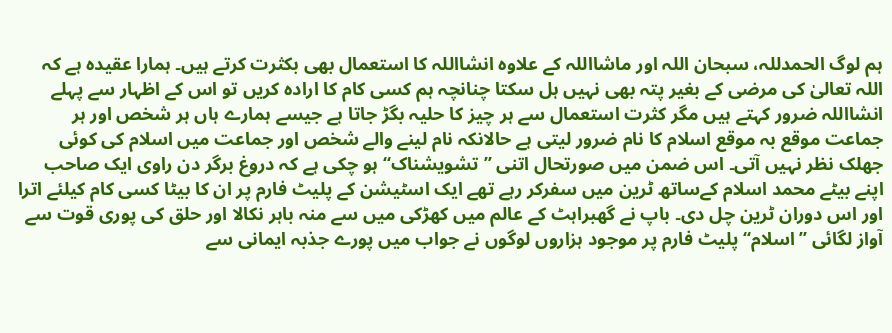ہم لوگ الحمدللہ، سبحان اللہ اور ماشااللہ کے علاوہ انشااللہ کا استعمال بھی بکثرت کرتے ہیں۔ ہمارا عقیدہ ہے کہ اللہ تعالیٰ کی مرضی کے بغیر پتہ بھی نہیں ہل سکتا چنانچہ ہم کسی کام کا ارادہ کریں تو اس کے اظہار سے پہلے انشااللہ ضرور کہتے ہیں مگر کثرت استعمال سے ہر چیز کا حلیہ بگڑ جاتا ہے جیسے ہمارے ہاں ہر شخص اور ہر جماعت موقع بہ موقع اسلام کا نام ضرور لیتی ہے حالانکہ نام لینے والے شخص اور جماعت میں اسلام کی کوئی جھلک نظر نہیں آتی۔ اس ضمن میں صورتحال اتنی ’’تشویشناک‘‘ ہو چکی ہے کہ دروغ برگر دن راوی ایک صاحب اپنے بیٹے محمد اسلام کےساتھ ٹرین میں سفرکر رہے تھے ایک اسٹیشن کے پلیٹ فارم پر ان کا بیٹا کسی کام کیلئے اترا اور اس دوران ٹرین چل دی۔ باپ نے گھبراہٹ کے عالم میں کھڑکی میں سے منہ باہر نکالا اور حلق کی پوری قوت سے آواز لگائی ’’اسلام‘‘ پلیٹ فارم پر موجود ہزاروں لوگوں نے جواب میں پورے جذبہ ایمانی سے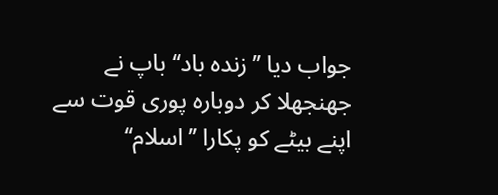جواب دیا ’’زندہ باد‘‘ باپ نے جھنجھلا کر دوبارہ پوری قوت سے اپنے بیٹے کو پکارا ’’اسلام‘‘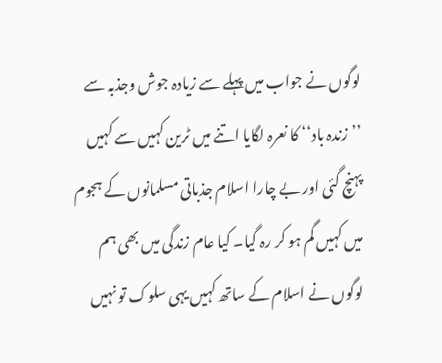لوگوں نے جواب میں پہلے سے زیادہ جوش وجذبہ سے ’’زندہ باد‘‘ کا نعرہ لگایا اتنے میں ٹرین کہیں سے کہیں پہنچ گئی اور بے چارا اسلام جذباتی مسلمانوں کے ہجوم میں کہیں گم ہو کر رہ گیا۔ کیا عام زندگی میں بھی ہم لوگوں نے اسلام کے ساتھ کہیں یہی سلوک تو نہیں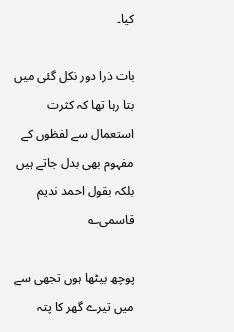کیا۔

بات ذرا دور نکل گئی میں بتا رہا تھا کہ کثرت استعمال سے لفظوں کے مفہوم بھی بدل جاتے ہیں بلکہ بقول احمد ندیم قاسمی؎

پوچھ بیٹھا ہوں تجھی سے میں تیرے گھر کا پتہ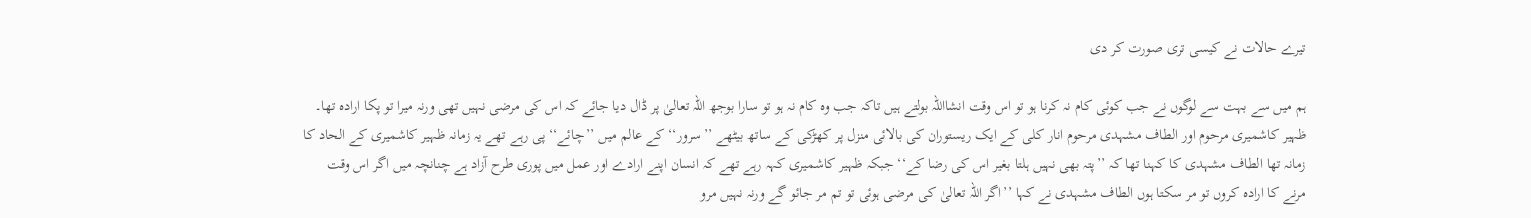تیرے حالات نے کیسی تری صورت کر دی

ہم میں سے بہت سے لوگوں نے جب کوئی کام نہ کرنا ہو تو اس وقت انشااللہ بولتے ہیں تاکہ جب وہ کام نہ ہو تو سارا بوجھ اللہ تعالیٰ پر ڈال دیا جائے کہ اس کی مرضی نہیں تھی ورنہ میرا تو پکا ارادہ تھا۔ ظہیر کاشمیری مرحوم اور الطاف مشہدی مرحوم انار کلی کے ایک ریستوران کی بالائی منزل پر کھڑکی کے ساتھ بیٹھے ’’سرور‘‘ کے عالم میں ’’چائے‘‘ پی رہے تھے یہ زمانہ ظہیر کاشمیری کے الحاد کا زمانہ تھا الطاف مشہدی کا کہنا تھا کہ ’’پتہ بھی نہیں ہلتا بغیر اس کی رضا کے‘‘ جبکہ ظہیر کاشمیری کہہ رہے تھے کہ انسان اپنے ارادے اور عمل میں پوری طرح آزاد ہے چنانچہ میں اگر اس وقت مرنے کا ارادہ کروں تو مر سکتا ہوں الطاف مشہدی نے کہا ’’اگر اللہ تعالیٰ کی مرضی ہوئی تو تم مر جائو گے ورنہ نہیں مرو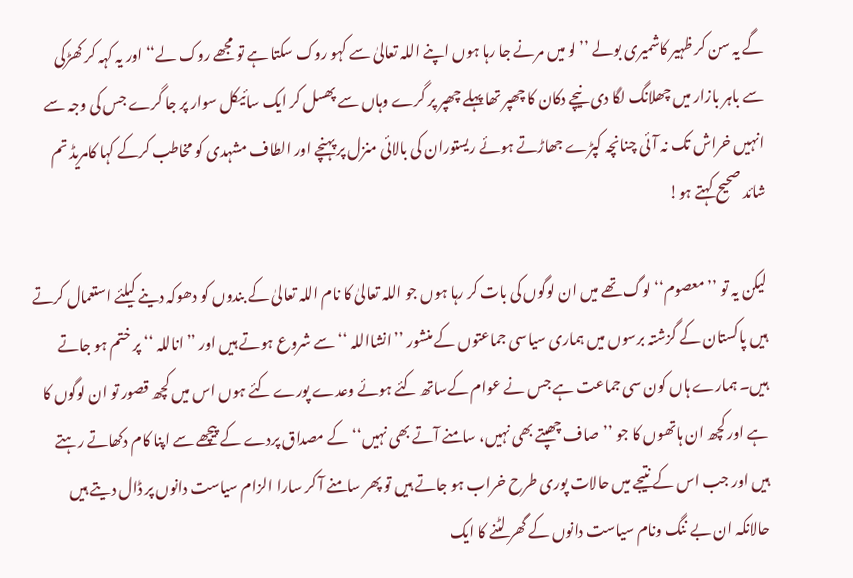گے یہ سن کر ظہیر کاشمیری بولے ’’لو میں مرنے جا رہا ہوں اپنے اللہ تعالیٰ سے کہو روک سکتا ہے تو مجھے روک لے‘‘ اور یہ کہہ کر کھڑکی سے باہر بازار میں چھلانگ لگا دی نیچے دکان کا چھپر تھا پہلے چھپر پر گرے وہاں سے پھسل کر ایک سائیکل سوار پر جا گرے جس کی وجہ سے انہیں خراش تک نہ آئی چنانچہ کپڑے جھاڑتے ہوئے ریستوران کی بالائی منزل پر پہنچے اور الطاف مشہدی کو مخاطب کرکے کہا کامریڈ تم شائد صحیح کہتے ہو!

لیکن یہ تو ’’معصوم‘‘ لوگ تھے میں ان لوگوں کی بات کر رہا ہوں جو اللہ تعالیٰ کا نام اللہ تعالیٰ کے بندوں کو دھوکہ دینے کیلئے استعمال کرتے ہیں پاکستان کے گزشتہ برسوں میں ہماری سیاسی جماعتوں کے منشور ’’انشااللہ ‘‘ سے شروع ہوتے ہیں اور ’’اناللہ ‘‘ پر ختم ہو جاتے ہیں۔ ہمارے ہاں کون سی جماعت ہے جس نے عوام کےساتھ کئے ہوئے وعدے پورے کئے ہوں اس میں کچھ قصور تو ان لوگوں کا ہے اور کچھ ان ہاتھوں کا جو ’’صاف چھپتے بھی نہیں، سامنے آتے بھی نہیں‘‘ کے مصداق پردے کے پیچھے سے اپنا کام دکھاتے رہتے ہیں اور جب اس کے نتیجے میں حالات پوری طرح خراب ہو جاتے ہیں تو پھر سامنے آ کر سارا الزام سیاست دانوں پر ڈال دیتے ہیں حالانکہ ان بے ننگ ونام سیاست دانوں کے گھر لٹنے کا ایک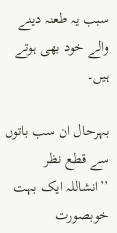سبب یہ طعنہ دینے والے خود بھی ہوتے ہیں۔

بہرحال ان سب باتوں سے قطع نظر ’’انشاللہ ایک بہت خوبصورت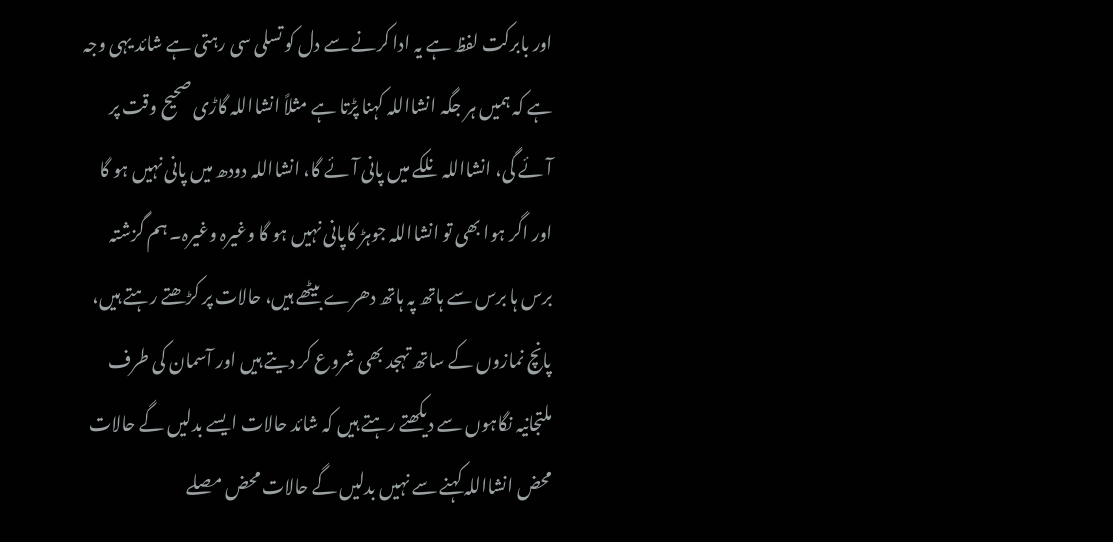اور بابرکت لفظ ہے یہ ادا کرنے سے دل کو تسلی سی رہتی ہے شائد یہی وجہ ہے کہ ہمیں ہر جگہ انشااللہ کہنا پڑتا ہے مثلاً انشااللہ گاڑی صحیح وقت پر آئے گی، انشااللہ نلکے میں پانی آئے گا، انشااللہ دودھ میں پانی نہیں ہو گا اور اگر ہوا بھی تو انشااللہ جوہڑ کاپانی نہیں ہو گا وغیرہ وغیرہ۔ ہم گزشتہ برس ہا برس سے ہاتھ پہ ہاتھ دھرے بیٹھے ہیں، حالات پر کڑھتے رہتے ہیں، پانچ نمازوں کے ساتھ تہجد بھی شروع کر دیتے ہیں اور آسمان کی طرف ملتجانیہ نگاہوں سے دیکھتے رہتے ہیں کہ شائد حالات ایسے بدلیں گے حالات محض انشااللہ کہنے سے نہیں بدلیں گے حالات محض مصلے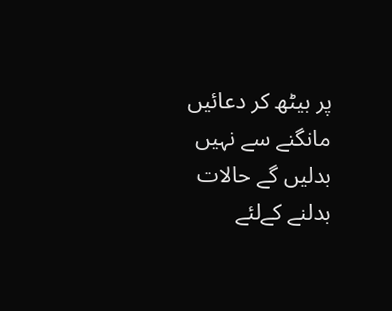پر بیٹھ کر دعائیں مانگنے سے نہیں بدلیں گے حالات بدلنے کےلئے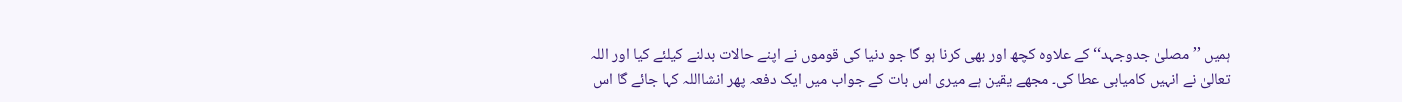ہمیں ’’مصلیٰ جدوجہد‘‘ کے علاوہ کچھ اور بھی کرنا ہو گا جو دنیا کی قوموں نے اپنے حالات بدلنے کیلئے کیا اور اللہ تعالیٰ نے انہیں کامیابی عطا کی۔ مجھے یقین ہے میری اس بات کے جواب میں ایک دفعہ پھر انشااللہ کہا جائے گا اس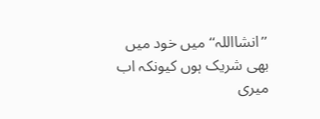’’انشااللہ‘‘ میں خود میں بھی شریک ہوں کیونکہ اب میری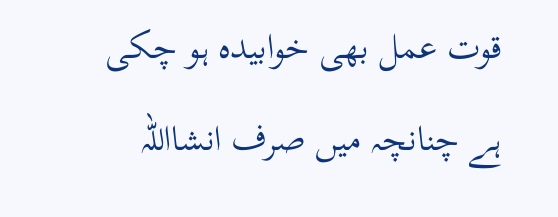قوت عمل بھی خوابیدہ ہو چکی ہے چنانچہ میں صرف انشااللہ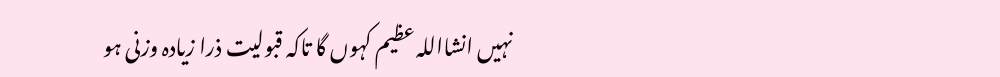نہیں انشااللہ عظیم کہوں گا تاکہ قبولیت ذرا زیادہ وزنی ہو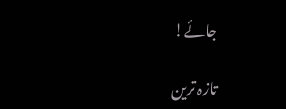جائے!

تازہ ترین